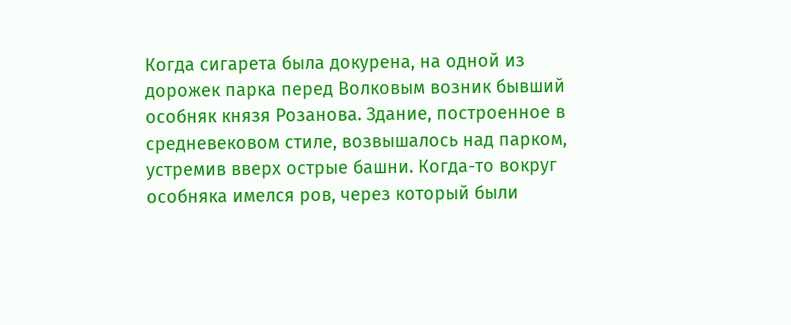Когда сигарета была докурена, на одной из дорожек парка перед Волковым возник бывший особняк князя Розанова. Здание, построенное в средневековом стиле, возвышалось над парком, устремив вверх острые башни. Когда-то вокруг особняка имелся ров, через который были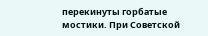перекинуты горбатые мостики. При Советской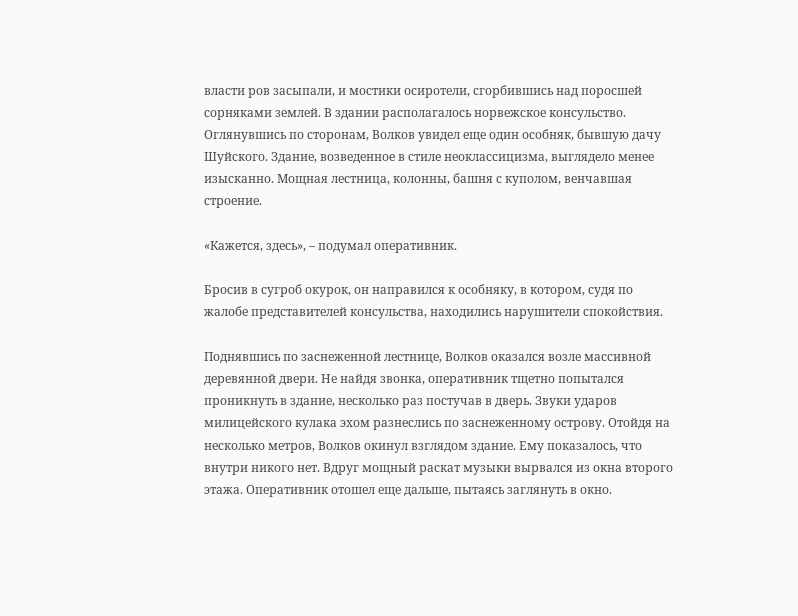власти ров засыпали, и мостики осиротели, сгорбившись над поросшей сорняками землей. В здании располагалось норвежское консульство. Оглянувшись по сторонам, Волков увидел еще один особняк, бывшую дачу Шуйского. Здание, возведенное в стиле неоклассицизма, выглядело менее изысканно. Мощная лестница, колонны, башня с куполом, венчавшая строение.

«Кажется, здесь», – подумал оперативник.

Бросив в сугроб окурок, он направился к особняку, в котором, судя по жалобе представителей консульства, находились нарушители спокойствия.

Поднявшись по заснеженной лестнице, Волков оказался возле массивной деревянной двери. Не найдя звонка, оперативник тщетно попытался проникнуть в здание, несколько раз постучав в дверь. Звуки ударов милицейского кулака эхом разнеслись по заснеженному острову. Отойдя на несколько метров, Волков окинул взглядом здание. Ему показалось, что внутри никого нет. Вдруг мощный раскат музыки вырвался из окна второго этажа. Оперативник отошел еще дальше, пытаясь заглянуть в окно.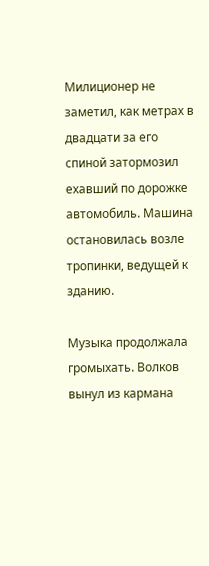Милиционер не заметил, как метрах в двадцати за его спиной затормозил ехавший по дорожке автомобиль. Машина остановилась возле тропинки, ведущей к зданию.

Музыка продолжала громыхать. Волков вынул из кармана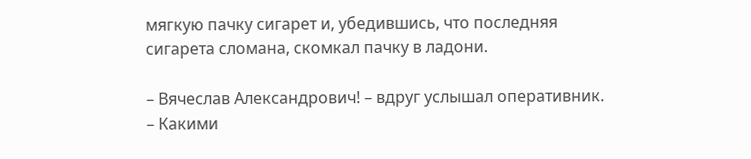мягкую пачку сигарет и, убедившись, что последняя сигарета сломана, скомкал пачку в ладони.

– Вячеслав Александрович! – вдруг услышал оперативник. – Какими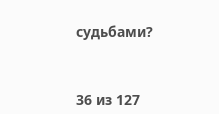судьбами?



36 из 127